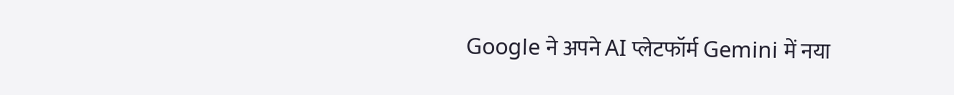Google ने अपने AI प्लेटफॉर्म Gemini में नया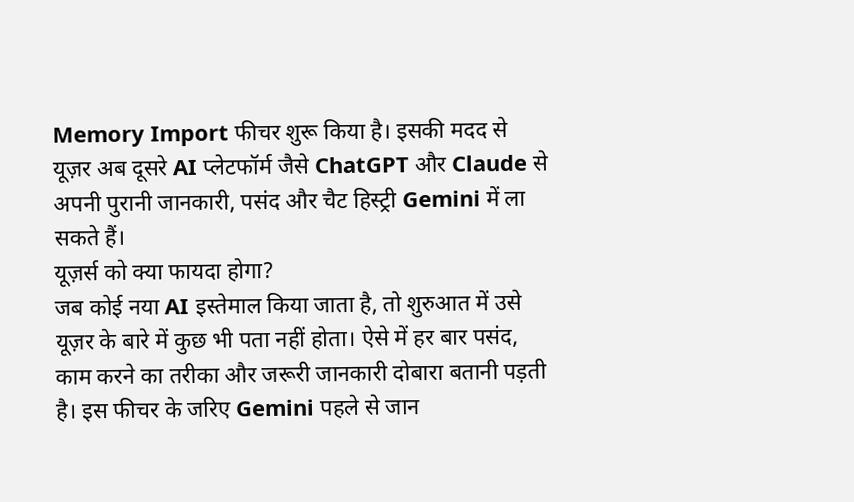Memory Import फीचर शुरू किया है। इसकी मदद से यूज़र अब दूसरे AI प्लेटफॉर्म जैसे ChatGPT और Claude से अपनी पुरानी जानकारी, पसंद और चैट हिस्ट्री Gemini में ला सकते हैं।
यूज़र्स को क्या फायदा होगा?
जब कोई नया AI इस्तेमाल किया जाता है, तो शुरुआत में उसे यूज़र के बारे में कुछ भी पता नहीं होता। ऐसे में हर बार पसंद, काम करने का तरीका और जरूरी जानकारी दोबारा बतानी पड़ती है। इस फीचर के जरिए Gemini पहले से जान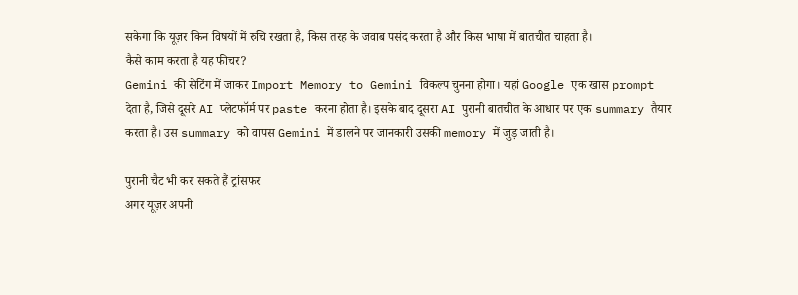सकेगा कि यूज़र किन विषयों में रुचि रखता है, किस तरह के जवाब पसंद करता है और किस भाषा में बातचीत चाहता है।
कैसे काम करता है यह फीचर?
Gemini की सेटिंग में जाकर Import Memory to Gemini विकल्प चुनना होगा। यहां Google एक खास prompt देता है, जिसे दूसरे AI प्लेटफॉर्म पर paste करना होता है। इसके बाद दूसरा AI पुरानी बातचीत के आधार पर एक summary तैयार करता है। उस summary को वापस Gemini में डालने पर जानकारी उसकी memory में जुड़ जाती है।

पुरानी चैट भी कर सकते हैं ट्रांसफर
अगर यूज़र अपनी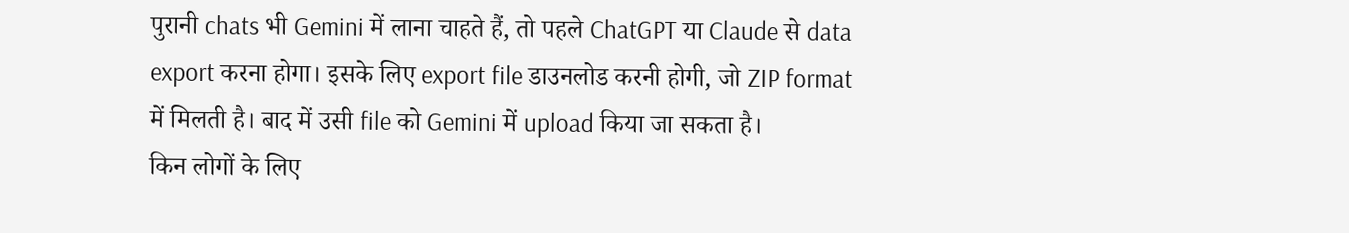पुरानी chats भी Gemini में लाना चाहते हैं, तो पहले ChatGPT या Claude से data export करना होगा। इसके लिए export file डाउनलोड करनी होगी, जो ZIP format में मिलती है। बाद में उसी file को Gemini में upload किया जा सकता है।
किन लोगों के लिए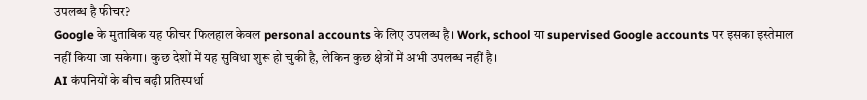उपलब्ध है फीचर?
Google के मुताबिक यह फीचर फिलहाल केवल personal accounts के लिए उपलब्ध है। Work, school या supervised Google accounts पर इसका इस्तेमाल नहीं किया जा सकेगा। कुछ देशों में यह सुविधा शुरू हो चुकी है, लेकिन कुछ क्षेत्रों में अभी उपलब्ध नहीं है।
AI कंपनियों के बीच बढ़ी प्रतिस्पर्धा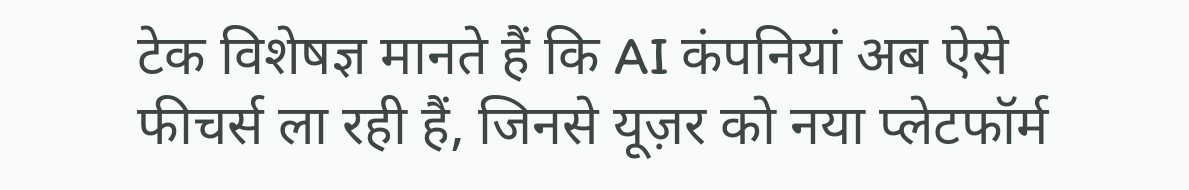टेक विशेषज्ञ मानते हैं कि AI कंपनियां अब ऐसे फीचर्स ला रही हैं, जिनसे यूज़र को नया प्लेटफॉर्म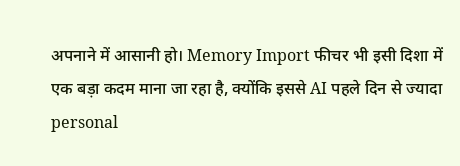अपनाने में आसानी हो। Memory Import फीचर भी इसी दिशा में एक बड़ा कदम माना जा रहा है, क्योंकि इससे AI पहले दिन से ज्यादा personal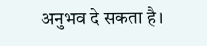अनुभव दे सकता है।